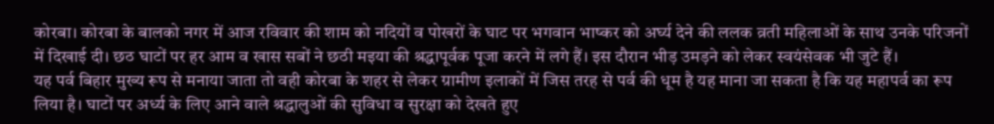कोरबा। कोरबा के बालको नगर में आज रविवार की शाम को नदियों व पोखरों के घाट पर भगवान भाष्कर को अर्घ्य देने की ललक व्रती महिलाओं के साथ उनके परिजनों में दिखाई दी। छठ घाटों पर हर आम व खास सबों ने छठी मइया की श्रद्धापूर्वक पूजा करने में लगे हैं। इस दौरान भीड़ उमड़ने को लेकर स्वयंसेवक भी जुटे हैं।
यह पर्व बिहार मुख्य रूप से मनाया जाता तो वही कोरबा के शहर से लेकर ग्रामीण इलाकों में जिस तरह से पर्व की धूम है यह माना जा सकता है कि यह महापर्व का रूप लिया है। घाटों पर अर्ध्य के लिए आने वाले श्रद्धालुओं की सुविधा व सुरक्षा को देखते हुए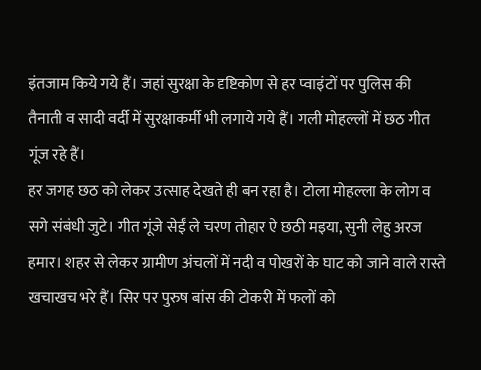इंतजाम किये गये हैं। जहां सुरक्षा के दृष्टिकोण से हर प्वाइंटों पर पुलिस की तैनाती व सादी वर्दी में सुरक्षाकर्मी भी लगाये गये हैं। गली मोहल्लों में छठ गीत गूंज रहे हैं।
हर जगह छठ को लेकर उत्साह देखते ही बन रहा है। टोला मोहल्ला के लोग व सगे संबंधी जुटे। गीत गूंजे सेईं ले चरण तोहार ऐ छठी मइया, सुनी लेहु अरज हमार। शहर से लेकर ग्रामीण अंचलों में नदी व पोखरों के घाट को जाने वाले रास्ते खचाखच भरे हैं। सिर पर पुरुष बांस की टोकरी में फलों को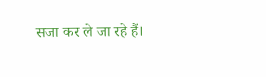सजा कर ले जा रहे हैं।